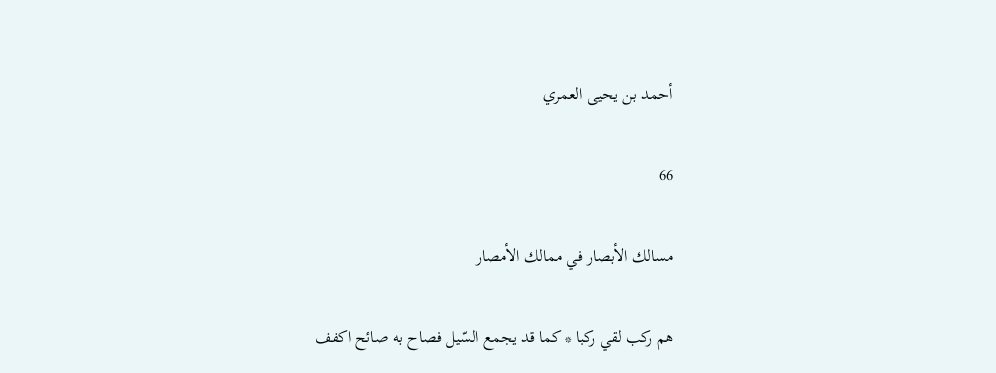أحمد بن يحيى العمري

66

مسالك الأبصار في ممالك الأمصار

هم ركب لقي ركبا * كما قد يجمع السّيل فصاح به صائح اكفف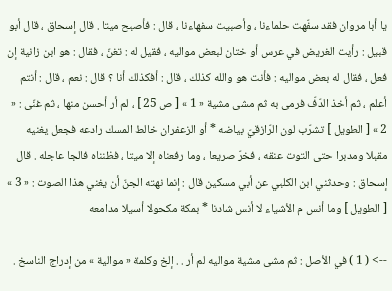يا أبا مروان فقد سفّهت حلماءنا ، وأصبيت سفهاءنا ، قال : فأصبح ميتا . قال إسحاق ، قال أبو قبيل : رأيت الغريض في عرس أو ختان لبعض مواليه ، فقيل له : تغنّ ، فقال : هو ابن زانية إن فعل ، فقال له بعض مواليه : فأنت هو والله كذلك ، قال : أفكذلك أنا ؟ قال : نعم ، قال : أنتم أعلم ، ثم أخذ الدّفّ فرمى به ثم مشى مشية « 1 » [ ص 25 ] ، لم أر أحسن منها ، ثم غنّى : « 2 » [ الطويل ] تشرّب لون الرّازقيّ بياضه * أو الزعفران خالط المسك رادعه فجعل يغنيه مقبلا ومدبرا حتى التوت عنقه ، فخرّ صريعا ، وما رفعناه إلا ميتا ، فظنناه فالجا عاجله . قال إسحاق : وحدثني ابن الكلبي عن أبي مسكين قال : إنما نهته الجنّ أن يغني هذا الصوت : « 3 » [ الطويل ] وما أنس م الأشياء لا أنس شادنا * بمكة مكحولا أسيلا مدامعه

--> ( 1 ) في الأصل : ثم مشى مشية مواليه لم أر . . إلخ وكلمة « موالية » من إدراج الناسخ .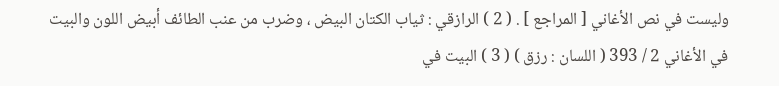وليست في نص الأغاني [ المراجع ] . ( 2 ) الرازقي : ثياب الكتان البيض ، وضرب من عنب الطائف أبيض اللون والبيت في الأغاني 2 / 393 ( اللسان : رزق ) ( 3 ) البيت في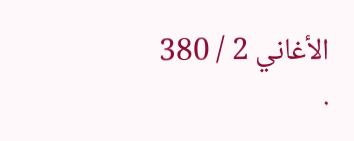الأغاني 2 / 380 .